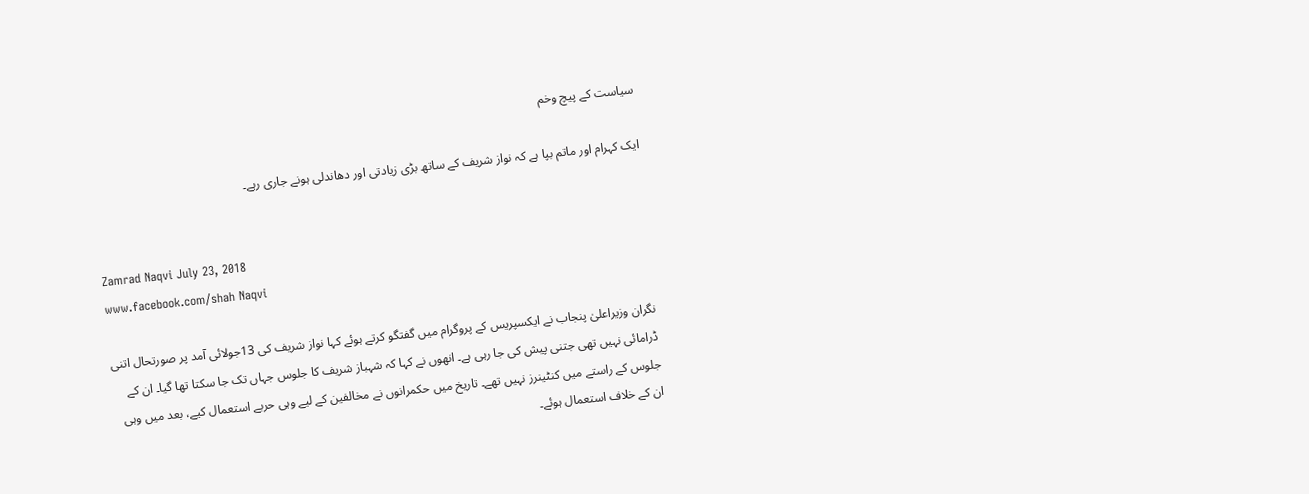سیاست کے پیچ وخم

ایک کہرام اور ماتم بپا ہے کہ نواز شریف کے ساتھ بڑی زیادتی اور دھاندلی ہونے جاری رہے۔


Zamrad Naqvi July 23, 2018
www.facebook.com/shah Naqvi

نگران وزیراعلیٰ پنجاب نے ایکسپریس کے پروگرام میں گفتگو کرتے ہوئے کہا نواز شریف کی 13جولائی آمد پر صورتحال اتنی ڈرامائی نہیں تھی جتنی پیش کی جا رہی ہے۔ انھوں نے کہا کہ شہباز شریف کا جلوس جہاں تک جا سکتا تھا گیا۔ ان کے جلوس کے راستے میں کنٹینرز نہیں تھے۔ تاریخ میں حکمرانوں نے مخالفین کے لیے وہی حربے استعمال کیے، بعد میں وہی ان کے خلاف استعمال ہوئے۔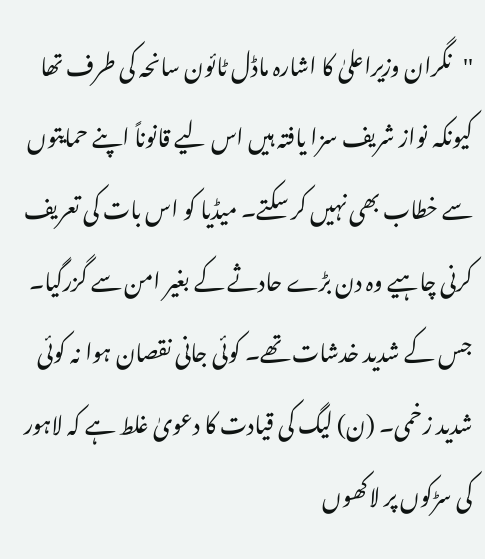''نگران وزیراعلیٰ کا اشارہ ماڈل ٹائون سانحہ کی طرف تھا کیونکہ نواز شریف سزا یافتہ ہیں اس لیے قانوناً اپنے حمایتوں سے خطاب بھی نہیں کر سکتے۔ میڈیا کو اس بات کی تعریف کرنی چاہیے وہ دن بڑے حادثے کے بغیر امن سے گزرگیا۔ جس کے شدید خدشات تھے۔ کوئی جانی نقصان ہوا نہ کوئی شدید زخمی۔ (ن) لیگ کی قیادت کا دعویٰ غلط ہے کہ لاہور کی سڑکوں پر لاکھوں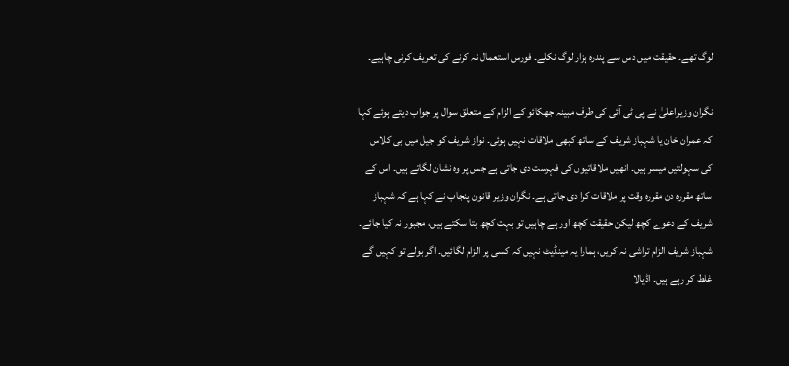لوگ تھے۔ حقیقت میں دس سے پندرہ ہزار لوگ نکلے۔ فورس استعمال نہ کرنے کی تعریف کرنی چاہیے۔

نگران وزیراعلیٰ نے پی ٹی آئی کی طرف مبینہ جھکائو کے الزام کے متعلق سوال پر جواب دیتے ہوئے کہا کہ عمران خان یا شہباز شریف کے ساتھ کبھی ملاقات نہیں ہوئی۔ نواز شریف کو جیل میں بی کلاس کی سہولتیں میسر ہیں۔ انھیں ملاقاتیوں کی فہرست دی جاتی ہے جس پر وہ نشان لگاتے ہیں۔ اس کے ساتھ مقررہ دن مقررہ وقت پر ملاقات کرا دی جاتی ہے۔ نگران وزیر قانون پنجاب نے کہا ہے کہ شہباز شریف کے دعوے کچھ لیکن حقیقت کچھ اور ہے چاہیں تو بہت کچھ بتا سکتے ہیں، مجبور نہ کیا جائے۔ شہباز شریف الزام تراشی نہ کریں، ہمارا یہ مینڈیٹ نہیں کہ کسی پر الزام لگائیں۔ اگر بولے تو کہیں گے غلط کر رہے ہیں۔ اڈیالا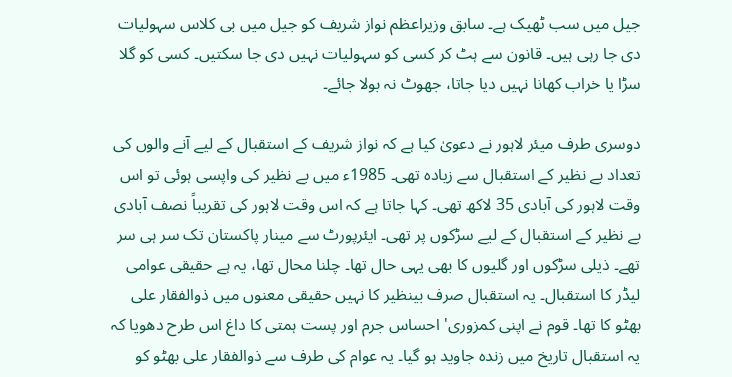جیل میں سب ٹھیک ہے۔ سابق وزیراعظم نواز شریف کو جیل میں بی کلاس سہولیات دی جا رہی ہیں۔ قانون سے ہٹ کر کسی کو سہولیات نہیں دی جا سکتیں۔ کسی کو گلا سڑا یا خراب کھانا نہیں دیا جاتا، جھوٹ نہ بولا جائے۔

دوسری طرف میئر لاہور نے دعویٰ کیا ہے کہ نواز شریف کے استقبال کے لیے آنے والوں کی تعداد بے نظیر کے استقبال سے زیادہ تھی۔ 1985ء میں بے نظیر کی واپسی ہوئی تو اس وقت لاہور کی آبادی 35 لاکھ تھی۔ کہا جاتا ہے کہ اس وقت لاہور کی تقریباً نصف آبادی بے نظیر کے استقبال کے لیے سڑکوں پر تھی۔ ایئرپورٹ سے مینار پاکستان تک سر ہی سر تھے۔ ذیلی سڑکوں اور گلیوں کا بھی یہی حال تھا۔ چلنا محال تھا، یہ ہے حقیقی عوامی لیڈر کا استقبال۔ یہ استقبال صرف بینظیر کا نہیں حقیقی معنوں میں ذوالفقار علی بھٹو کا تھا۔ قوم نے اپنی کمزوری' احساس جرم اور پست ہمتی کا داغ اس طرح دھویا کہ یہ استقبال تاریخ میں زندہ جاوید ہو گیا۔ یہ عوام کی طرف سے ذوالفقار علی بھٹو کو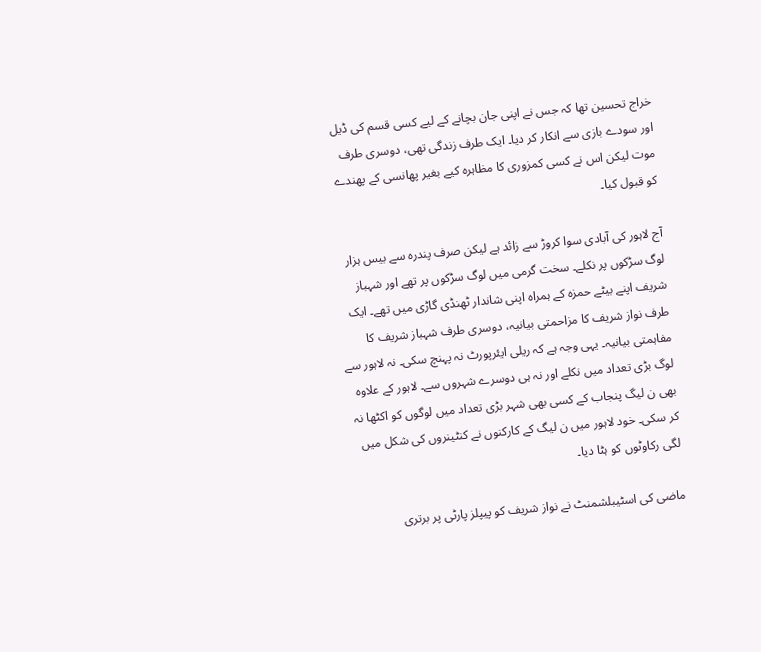خراج تحسین تھا کہ جس نے اپنی جان بچانے کے لیے کسی قسم کی ڈیل اور سودے بازی سے انکار کر دیا۔ ایک طرف زندگی تھی، دوسری طرف موت لیکن اس نے کسی کمزوری کا مظاہرہ کیے بغیر پھانسی کے پھندے کو قبول کیا۔

آج لاہور کی آبادی سوا کروڑ سے زائد ہے لیکن صرف پندرہ سے بیس ہزار لوگ سڑکوں پر نکلے۔ سخت گرمی میں لوگ سڑکوں پر تھے اور شہباز شریف اپنے بیٹے حمزہ کے ہمراہ اپنی شاندار ٹھنڈی گاڑی میں تھے۔ ایک طرف نواز شریف کا مزاحمتی بیانیہ، دوسری طرف شہباز شریف کا مفاہمتی بیانیہ۔ یہی وجہ ہے کہ ریلی ایئرپورٹ نہ پہنچ سکی۔ نہ لاہور سے لوگ بڑی تعداد میں نکلے اور نہ ہی دوسرے شہروں سے۔ لاہور کے علاوہ بھی ن لیگ پنجاب کے کسی بھی شہر بڑی تعداد میں لوگوں کو اکٹھا نہ کر سکی۔ خود لاہور میں ن لیگ کے کارکنوں نے کنٹینروں کی شکل میں لگی رکاوٹوں کو ہٹا دیا۔

ماضی کی اسٹیبلشمنٹ نے نواز شریف کو پیپلز پارٹی پر برتری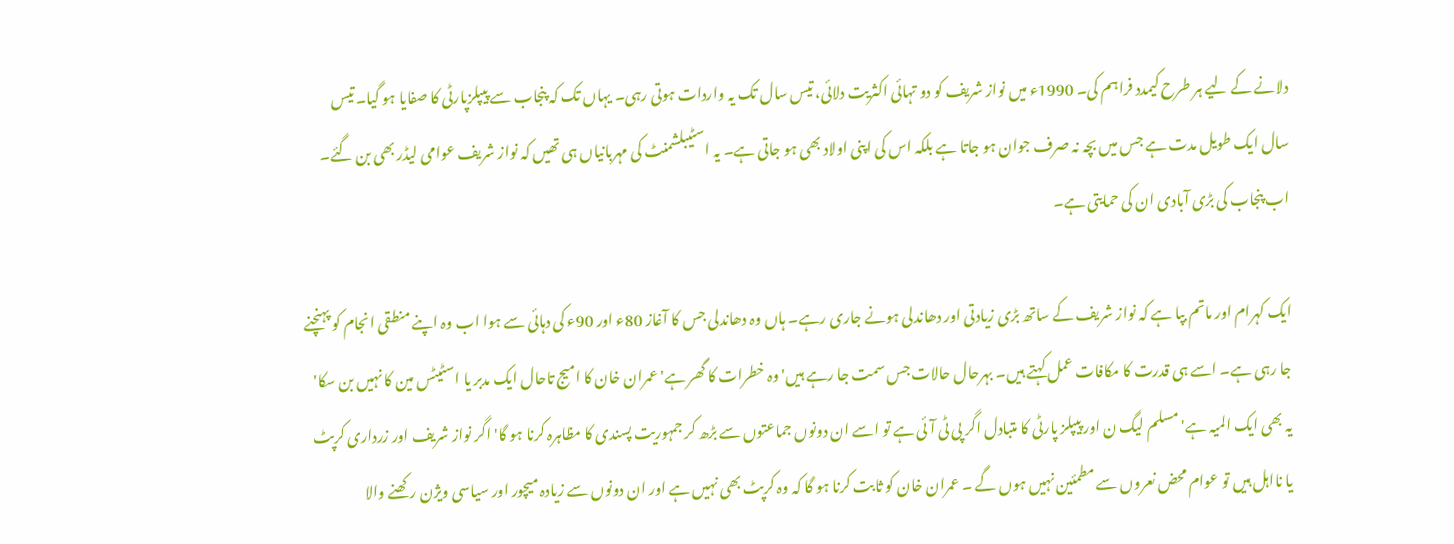دلانے کے لیے ہر طرح کیمدد فراہم کی۔ 1990ء میں نواز شریف کو دو تہائی اکثریت دلائی، تیس سال تک یہ واردات ہوتی رہی۔ یہاں تک کہ پنجاب سے پیپلزپارٹی کا صفایا ہو گیا۔ تیس سال ایک طویل مدت ہے جس میں بچہ نہ صرف جوان ہو جاتا ہے بلکہ اس کی اپنی اولاد بھی ہو جاتی ہے۔ یہ اسٹیبلشمنٹ کی مہربانیاں ہی تھیں کہ نواز شریف عوامی لیڈر بھی بن گئے۔ اب پنجاب کی بڑی آبادی ان کی حمایتی ہے۔

ایک کہرام اور ماتم بپا ہے کہ نواز شریف کے ساتھ بڑی زیادتی اور دھاندلی ہونے جاری رہے۔ ہاں وہ دھاندلی جس کا آغاز 80ء اور 90ء کی دہائی سے ہوا اب وہ اپنے منطقی انجام کو پہنچنے جا رہی ہے۔ اسے ہی قدرت کا مکافات عمل کہتے ہیں۔ بہرحال حالات جس سمت جا رہے ہیں' وہ خطرات کا گھر ہے' عمران خان کا امیج تاحال ایک مدبر یا اسٹیٹس مین کا نہیں بن سکا' یہ بھی ایک المیہ ہے' مسلم لیگ ن اور پیپلز پارٹی کا متبادل اگر پی ٹی آئی ہے تو اسے ان دونوں جماعتوں سے بڑھ کر جمہوریت پسندی کا مظاہرہ کرنا ہو گا' اگر نواز شریف اور زرداری کرپٹ یا نااہل ہیں تو عوام محض نعروں سے مطمئین نہیں ہوں گے ۔ عمران خان کو ثابت کرنا ہو گا کہ وہ کرپٹ بھی نہیں ہے اور ان دونوں سے زیادہ میچور اور سیاسی ویژن رکھنے والا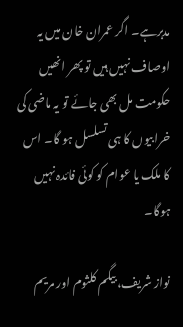مدبرہے۔ اگر عمران خان میں یہ اوصاف نہیں ہیں تو پھر انھیں حکومت مل بھی جائے تو یہ ماضی کی خرابیوں کا ہی تسلسل ہو گا۔ اس کا ملک یا عوام کو کوئی فائدہ نہیں ہوگا۔

نواز شریف، بیگم کلثوم اور مریم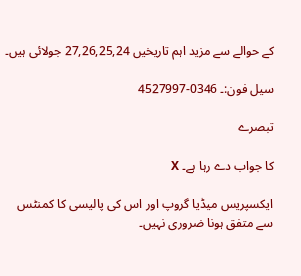کے حوالے سے مزید اہم تاریخیں 27,26,25,24 جولائی ہیں۔

سیل فون:۔ 0346-4527997

تبصرے

کا جواب دے رہا ہے۔ X

ایکسپریس میڈیا گروپ اور اس کی پالیسی کا کمنٹس سے متفق ہونا ضروری نہیں۔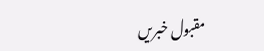مقبول خبریں